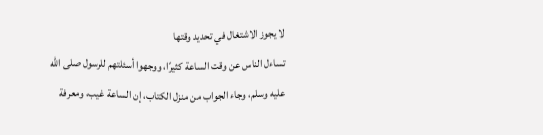لا يجوز الاشتغال في تحديد وقتها
تساءل الناس عن وقت الساعة كثيرًا، ووجهوا أسئلتهم للرسول صلى الله عليه وسلم، وجاء الجواب من منزل الكتاب، إن الساعة غيب، ومعرفة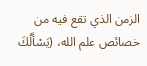الزمن الذي تقع فيه من خصائص علم الله، (يَسْأَلُكَ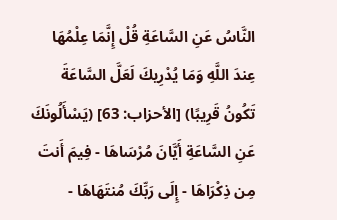النَّاسُ عَنِ السَّاعَةِ قُلْ إِنَّمَا عِلْمُهَا عِندَ اللَّهِ وَمَا يُدْرِيكَ لَعَلَّ السَّاعَةَ تَكُونُ قَرِيبًا) [الأحزاب: 63] (يَسْأَلُونَكَ عَنِ السَّاعَةِ أَيَّانَ مُرْسَاهَا - فِيمَ أَنتَ مِن ذِكْرَاهَا - إِلَى رَبِّكَ مُنتَهَاهَا -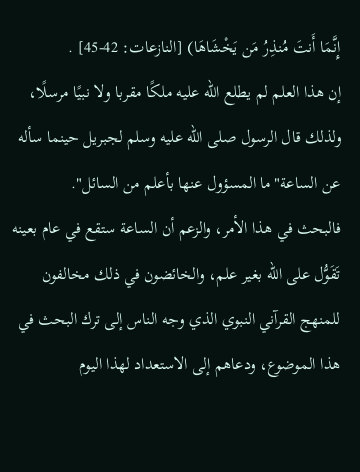إِنَّمَا أَنتَ مُنذِرُ مَن يَخْشَاهَا) [النازعات: 42-45] .
إن هذا العلم لم يطلع الله عليه ملكًا مقربا ولا نبيًا مرسلًا، ولذلك قال الرسول صلى الله عليه وسلم لجبريل حينما سأله عن الساعة"ما المسؤول عنها بأعلم من السائل".
فالبحث في هذا الأمر، والزعم أن الساعة ستقع في عام بعينه تَقَوُّل على الله بغير علم، والخائضون في ذلك مخالفون للمنهج القرآني النبوي الذي وجه الناس إلى ترك البحث في هذا الموضوع، ودعاهم إلى الاستعداد لهذا اليوم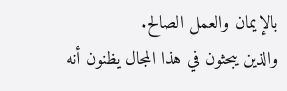بالإيمان والعمل الصالح.
والذين يبحثون في هذا المجال يظنون أنه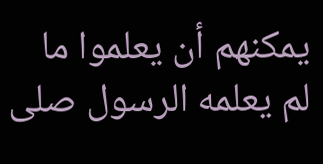يمكنهم أن يعلموا ما لم يعلمه الرسول صلى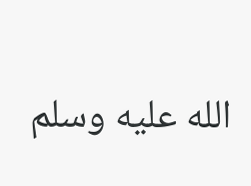الله عليه وسلم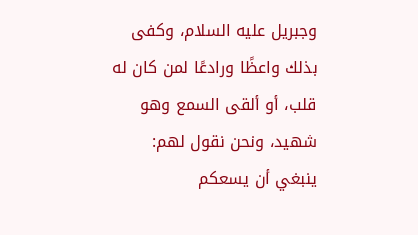وجبريل عليه السلام، وكفى بذلك واعظًا ورادعًا لمن كان له قلب، أو ألقى السمع وهو شهيد، ونحن نقول لهم: ينبغي أن يسعكم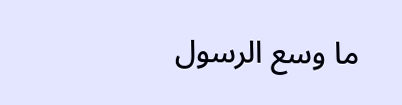ما وسع الرسول